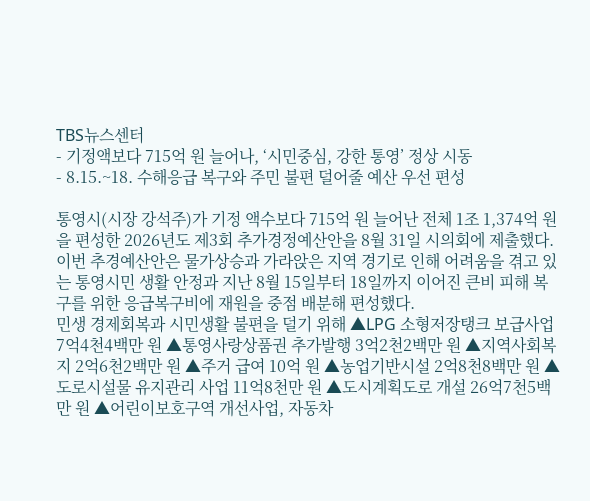TBS뉴스센터
- 기정액보다 715억 원 늘어나, ‘시민중심, 강한 통영’ 정상 시동
- 8.15.~18. 수해응급 복구와 주민 불편 덜어줄 예산 우선 편성

통영시(시장 강석주)가 기정 액수보다 715억 원 늘어난 전체 1조 1,374억 원을 편성한 2026년도 제3회 추가경정예산안을 8월 31일 시의회에 제출했다.
이번 추경예산안은 물가상승과 가라앉은 지역 경기로 인해 어려움을 겪고 있는 통영시민 생활 안정과 지난 8월 15일부터 18일까지 이어진 큰비 피해 복구를 위한 응급복구비에 재원을 중점 배분해 편성했다.
민생 경제회복과 시민생활 불편을 덜기 위해 ▲LPG 소형저장탱크 보급사업 7억4천4백만 원 ▲통영사랑상품권 추가발행 3억2천2백만 원 ▲지역사회복지 2억6천2백만 원 ▲주거 급여 10억 원 ▲농업기반시설 2억8천8백만 원 ▲도로시설물 유지관리 사업 11억8천만 원 ▲도시계획도로 개설 26억7천5백만 원 ▲어린이보호구역 개선사업, 자동차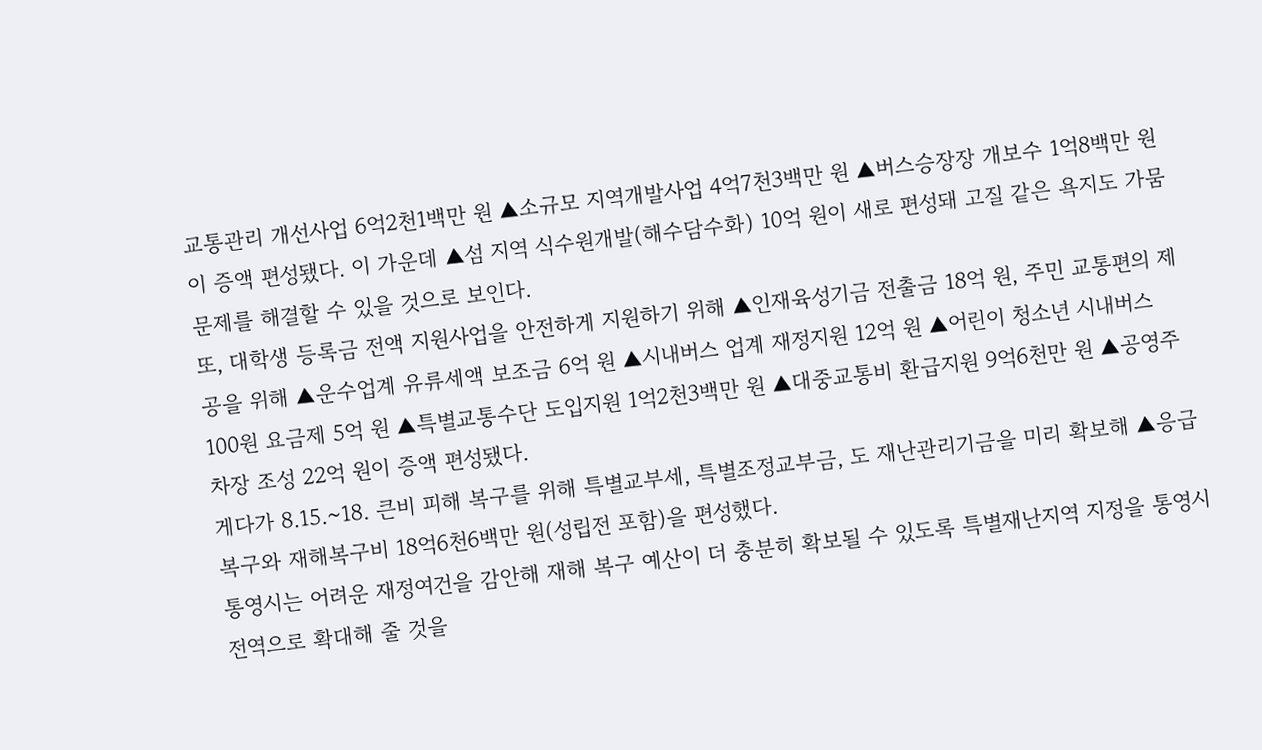교통관리 개선사업 6억2천1백만 원 ▲소규모 지역개발사업 4억7천3백만 원 ▲버스승장장 개보수 1억8백만 원이 증액 편성됐다. 이 가운데 ▲섬 지역 식수원개발(해수담수화) 10억 원이 새로 편성돼 고질 같은 욕지도 가뭄 문제를 해결할 수 있을 것으로 보인다.
또, 대학생 등록금 전액 지원사업을 안전하게 지원하기 위해 ▲인재육성기금 전출금 18억 원, 주민 교통편의 제공을 위해 ▲운수업계 유류세액 보조금 6억 원 ▲시내버스 업계 재정지원 12억 원 ▲어린이 청소년 시내버스 100원 요금제 5억 원 ▲특별교통수단 도입지원 1억2천3백만 원 ▲대중교통비 환급지원 9억6천만 원 ▲공영주차장 조성 22억 원이 증액 편성됐다.
게다가 8.15.~18. 큰비 피해 복구를 위해 특별교부세, 특별조정교부금, 도 재난관리기금을 미리 확보해 ▲응급복구와 재해복구비 18억6천6백만 원(성립전 포함)을 편성했다.
통영시는 어려운 재정여건을 감안해 재해 복구 예산이 더 충분히 확보될 수 있도록 특별재난지역 지정을 통영시 전역으로 확대해 줄 것을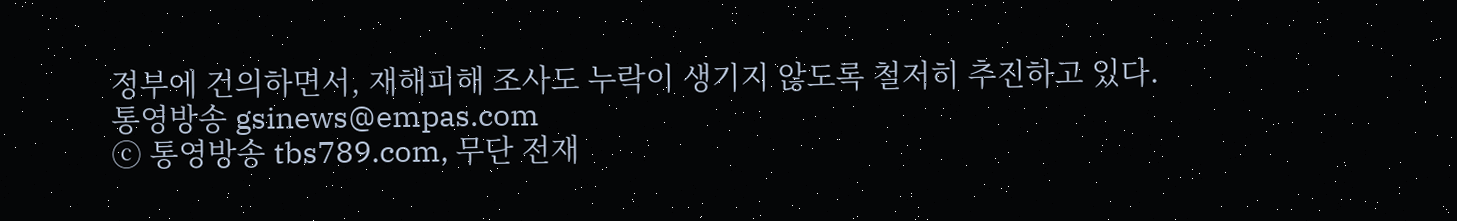정부에 건의하면서, 재해피해 조사도 누락이 생기지 않도록 철저히 추진하고 있다.
통영방송 gsinews@empas.com
ⓒ 통영방송 tbs789.com, 무단 전재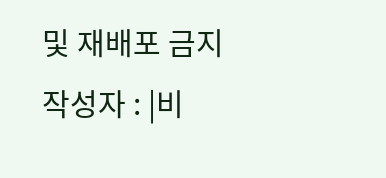및 재배포 금지
작성자 : |비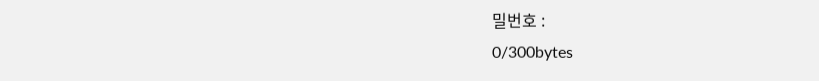밀번호 :
0/300bytes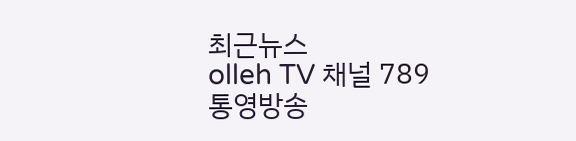최근뉴스
olleh TV 채널 789
통영방송